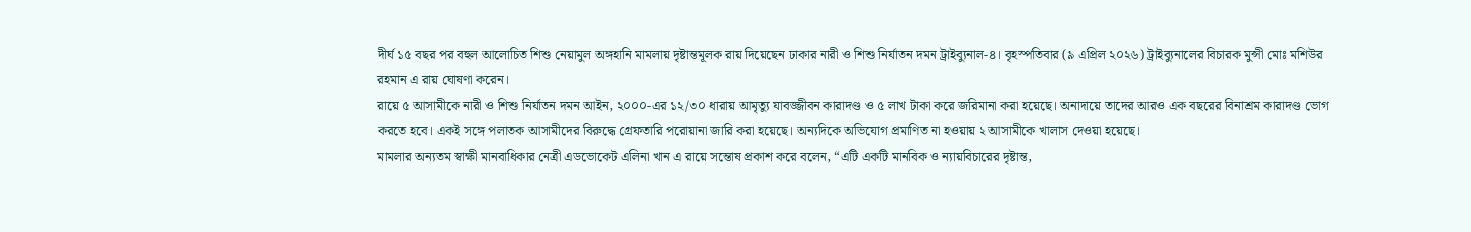দীর্ঘ ১৫ বছর পর বহুল আলোচিত শিশু নেয়ামুল অঙ্গহানি মামলায় দৃষ্টান্তমূলক রায় দিয়েছেন ঢাকার নারী ও শিশু নির্যাতন দমন ট্রাইব্যুনাল-৪। বৃহস্পতিবার (৯ এপ্রিল ২০২৬) ট্রাইব্যুনালের বিচারক মুন্সী মোঃ মশিউর রহমান এ রায় ঘোষণা করেন।
রায়ে ৫ আসামীকে নারী ও শিশু নির্যাতন দমন আইন, ২০০০-এর ১২/৩০ ধারায় আমৃত্যু যাবজ্জীবন কারাদণ্ড ও ৫ লাখ টাকা করে জরিমানা করা হয়েছে। অনাদায়ে তাদের আরও এক বছরের বিনাশ্রম কারাদণ্ড ভোগ করতে হবে। একই সঙ্গে পলাতক আসামীদের বিরুদ্ধে গ্রেফতারি পরোয়ানা জারি করা হয়েছে। অন্যদিকে অভিযোগ প্রমাণিত না হওয়ায় ২ আসামীকে খালাস দেওয়া হয়েছে।
মামলার অন্যতম স্বাক্ষী মানবাধিকার নেত্রী এডভোকেট এলিনা খান এ রায়ে সন্তোষ প্রকাশ করে বলেন, “এটি একটি মানবিক ও ন্যায়বিচারের দৃষ্টান্ত,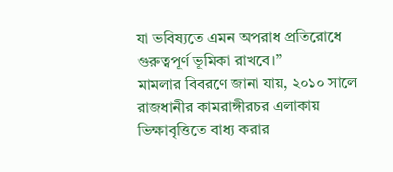যা ভবিষ্যতে এমন অপরাধ প্রতিরোধে গুরুত্বপূর্ণ ভূমিকা রাখবে।”
মামলার বিবরণে জানা যায়, ২০১০ সালে রাজধানীর কামরাঙ্গীরচর এলাকায় ভিক্ষাবৃত্তিতে বাধ্য করার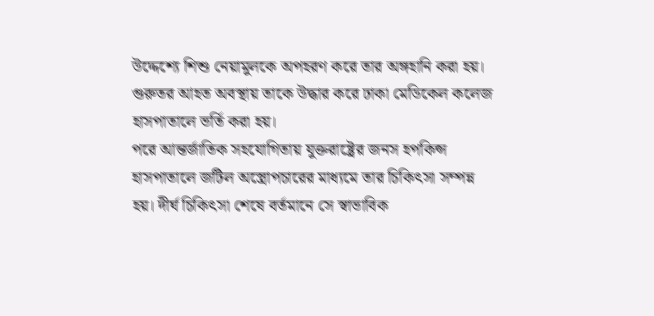উদ্দেশ্যে শিশু নেয়ামুলকে অপহরণ করে তার অঙ্গহানি করা হয়। গুরুতর আহত অবস্থায় তাকে উদ্ধার করে ঢাকা মেডিকেল কলেজ হাসপাতালে ভর্তি করা হয়।
পরে আন্তর্জাতিক সহযোগিতায় যুক্তরাষ্ট্রের জনস হপকিন্স হাসপাতালে জটিল অস্ত্রোপচারের মাধ্যমে তার চিকিৎসা সম্পন্ন হয়। দীর্ঘ চিকিৎসা শেষে বর্তমানে সে স্বাভাবিক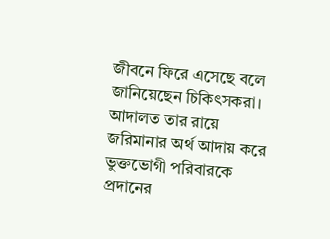জীবনে ফিরে এসেছে বলে জানিয়েছেন চিকিৎসকরা।
আদালত তার রায়ে জরিমানার অর্থ আদায় করে ভুক্তভোগী পরিবারকে প্রদানের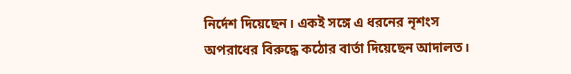নির্দেশ দিয়েছেন। একই সঙ্গে এ ধরনের নৃশংস অপরাধের বিরুদ্ধে কঠোর বার্তা দিয়েছেন আদালত।